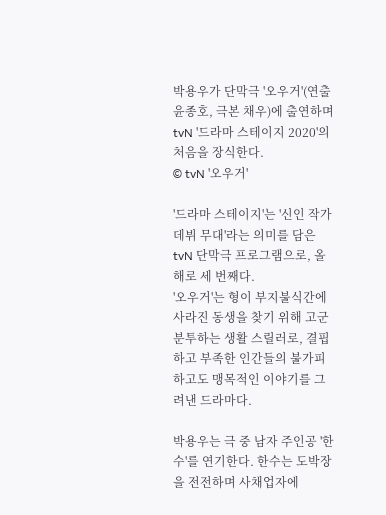박용우가 단막극 '오우거'(연출 윤종호, 극본 채우)에 출연하며 tvN '드라마 스테이지 2020'의 처음을 장식한다.
© tvN '오우거'

'드라마 스테이지'는 '신인 작가 데뷔 무대'라는 의미를 담은 tvN 단막극 프로그램으로, 올해로 세 번째다.
'오우거'는 형이 부지불식간에 사라진 동생을 찾기 위해 고군분투하는 생활 스릴러로, 결핍하고 부족한 인간들의 불가피하고도 맹목적인 이야기를 그려낸 드라마다.

박용우는 극 중 남자 주인공 '한수'를 연기한다. 한수는 도박장을 전전하며 사채업자에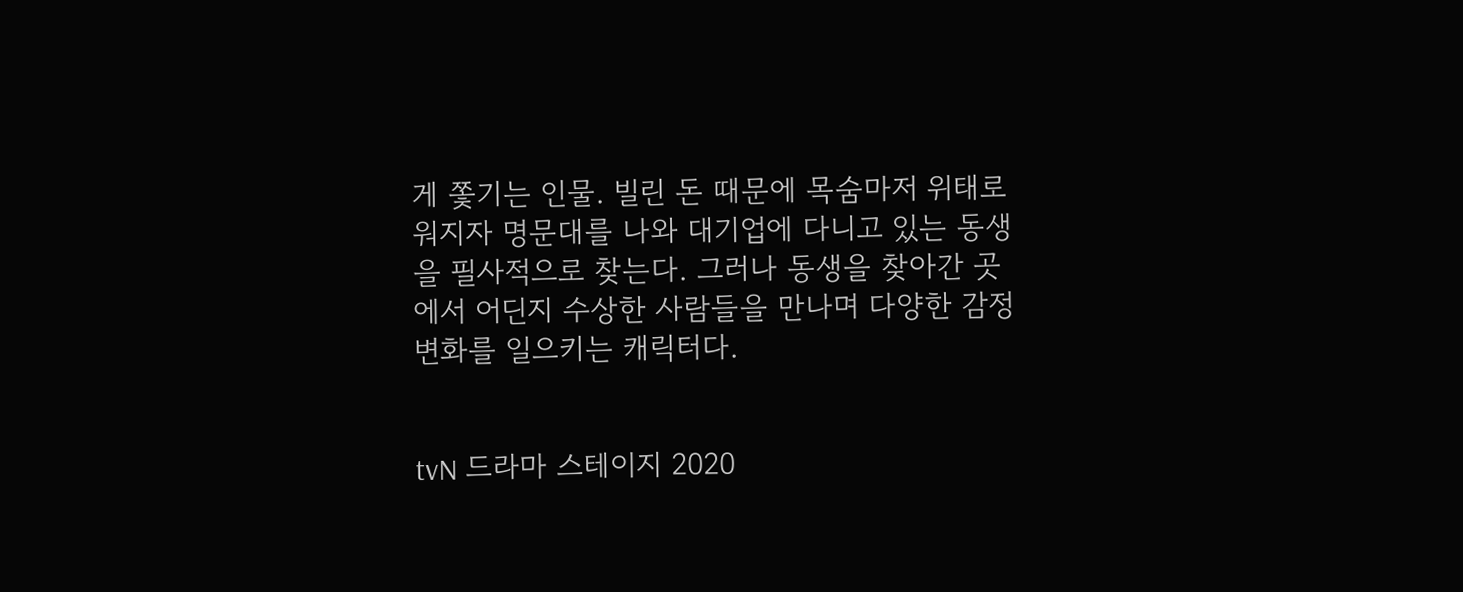게 쫓기는 인물. 빌린 돈 때문에 목숨마저 위태로워지자 명문대를 나와 대기업에 다니고 있는 동생을 필사적으로 찾는다. 그러나 동생을 찾아간 곳에서 어딘지 수상한 사람들을 만나며 다양한 감정변화를 일으키는 캐릭터다.


tvN 드라마 스테이지 2020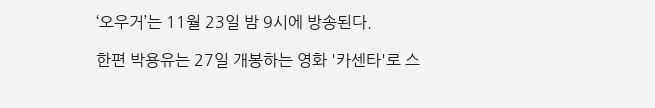‘오우거’는 11월 23일 밤 9시에 방송된다.

한편 박용유는 27일 개봉하는 영화 '카센타'로 스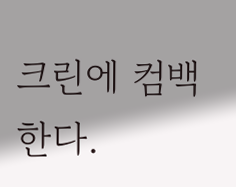크린에 컴백한다.